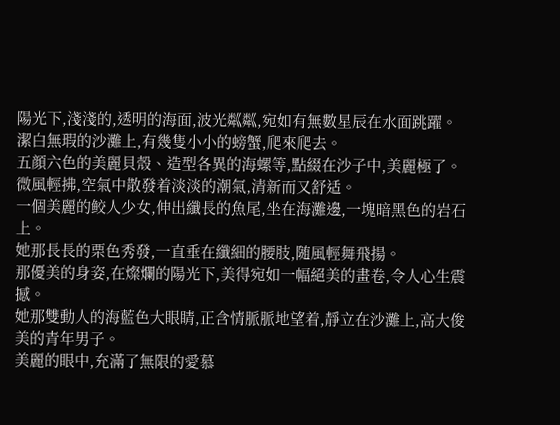陽光下,淺淺的,透明的海面,波光粼粼,宛如有無數星辰在水面跳躍。
潔白無瑕的沙灘上,有幾隻小小的螃蟹,爬來爬去。
五顔六色的美麗貝殼、造型各異的海螺等,點綴在沙子中,美麗極了。
微風輕拂,空氣中散發着淡淡的潮氣,清新而又舒适。
一個美麗的鲛人少女,伸出纖長的魚尾,坐在海灘邊,一塊暗黑色的岩石上。
她那長長的栗色秀發,一直垂在纖細的腰肢,随風輕舞飛揚。
那優美的身姿,在燦爛的陽光下,美得宛如一幅絕美的畫卷,令人心生震撼。
她那雙動人的海藍色大眼睛,正含情脈脈地望着,靜立在沙灘上,高大俊美的青年男子。
美麗的眼中,充滿了無限的愛慕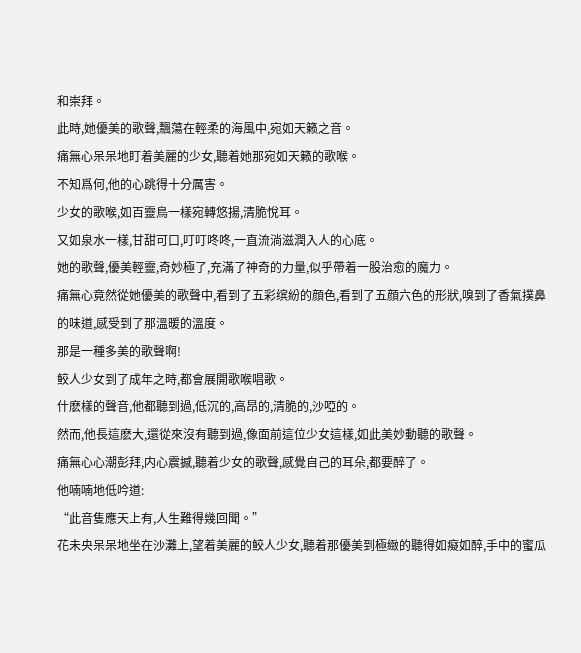和崇拜。
此時,她優美的歌聲,飄蕩在輕柔的海風中,宛如天籁之音。
痛無心呆呆地盯着美麗的少女,聽着她那宛如天籁的歌喉。
不知爲何,他的心跳得十分厲害。
少女的歌喉,如百靈鳥一樣宛轉悠揚,清脆悅耳。
又如泉水一樣,甘甜可口,叮叮咚咚,一直流淌滋潤入人的心底。
她的歌聲,優美輕靈,奇妙極了,充滿了神奇的力量,似乎帶着一股治愈的魔力。
痛無心竟然從她優美的歌聲中,看到了五彩缤紛的顔色,看到了五顔六色的形狀,嗅到了香氣撲鼻的味道,感受到了那溫暖的溫度。
那是一種多美的歌聲啊!
鲛人少女到了成年之時,都會展開歌喉唱歌。
什麽樣的聲音,他都聽到過,低沉的,高昂的,清脆的,沙啞的。
然而,他長這麽大,還從來沒有聽到過,像面前這位少女這樣,如此美妙動聽的歌聲。
痛無心心潮彭拜,内心震撼,聽着少女的歌聲,感覺自己的耳朵,都要醉了。
他喃喃地低吟道:
“此音隻應天上有,人生難得幾回聞。”
花未央呆呆地坐在沙灘上,望着美麗的鲛人少女,聽着那優美到極緻的聽得如癡如醉,手中的蜜瓜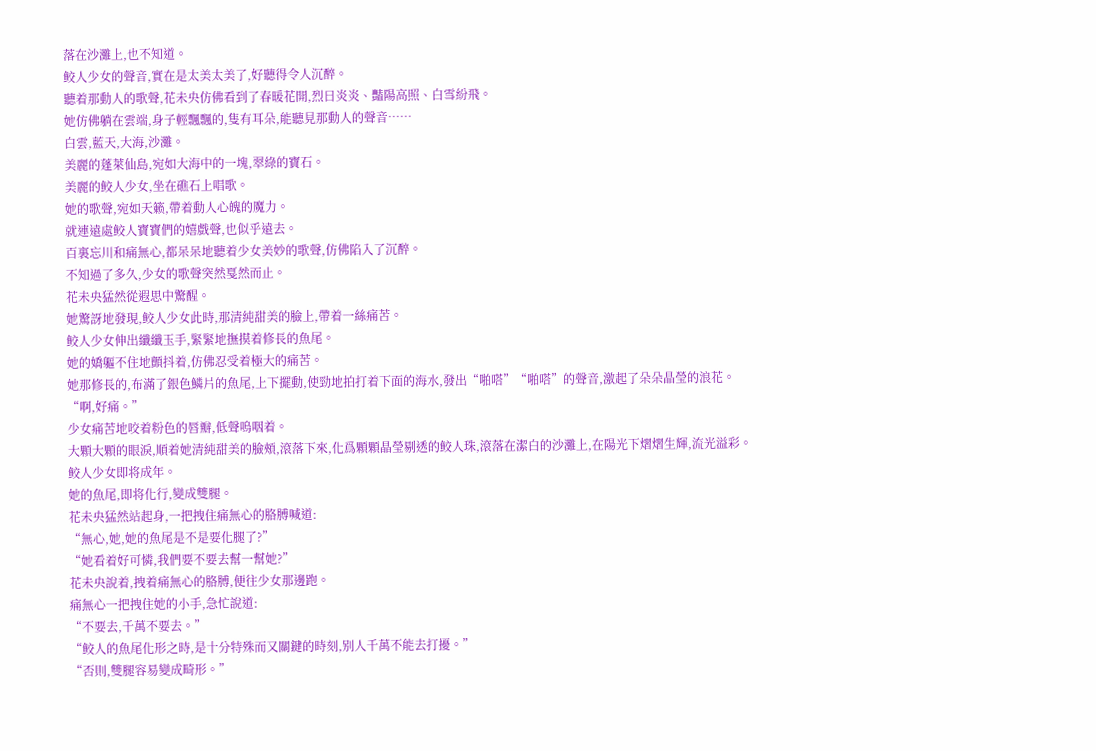落在沙灘上,也不知道。
鲛人少女的聲音,實在是太美太美了,好聽得令人沉醉。
聽着那動人的歌聲,花未央仿佛看到了春暖花開,烈日炎炎、豔陽高照、白雪紛飛。
她仿佛躺在雲端,身子輕飄飄的,隻有耳朵,能聽見那動人的聲音……
白雲,藍天,大海,沙灘。
美麗的蓬萊仙島,宛如大海中的一塊,翠綠的寶石。
美麗的鲛人少女,坐在礁石上唱歌。
她的歌聲,宛如天籁,帶着動人心魄的魔力。
就連遠處鲛人寶寶們的嬉戲聲,也似乎遠去。
百裏忘川和痛無心,都呆呆地聽着少女美妙的歌聲,仿佛陷入了沉醉。
不知過了多久,少女的歌聲突然戛然而止。
花未央猛然從遐思中驚醒。
她驚訝地發現,鲛人少女此時,那清純甜美的臉上,帶着一絲痛苦。
鲛人少女伸出纖纖玉手,緊緊地撫摸着修長的魚尾。
她的嬌軀不住地顫抖着,仿佛忍受着極大的痛苦。
她那修長的,布滿了銀色鱗片的魚尾,上下擺動,使勁地拍打着下面的海水,發出“啪嗒”“啪嗒”的聲音,激起了朵朵晶瑩的浪花。
“啊,好痛。”
少女痛苦地咬着粉色的唇瓣,低聲嗚咽着。
大顆大顆的眼淚,順着她清純甜美的臉頰,滾落下來,化爲顆顆晶瑩剔透的鲛人珠,滾落在潔白的沙灘上,在陽光下熠熠生輝,流光溢彩。
鲛人少女即将成年。
她的魚尾,即将化行,變成雙腿。
花未央猛然站起身,一把拽住痛無心的胳膊喊道:
“無心,她,她的魚尾是不是要化腿了?”
“她看着好可憐,我們要不要去幫一幫她?”
花未央說着,拽着痛無心的胳膊,便往少女那邊跑。
痛無心一把拽住她的小手,急忙說道:
“不要去,千萬不要去。”
“鲛人的魚尾化形之時,是十分特殊而又關鍵的時刻,别人千萬不能去打擾。”
“否則,雙腿容易變成畸形。”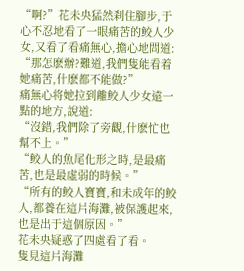“啊?”花未央猛然刹住腳步,于心不忍地看了一眼痛苦的鲛人少女,又看了看痛無心,擔心地問道:
“那怎麽辦?難道,我們隻能看着她痛苦,什麽都不能做?”
痛無心将她拉到離鲛人少女遠一點的地方,說道:
“沒錯,我們除了旁觀,什麽忙也幫不上。”
“鲛人的魚尾化形之時,是最痛苦,也是最虛弱的時候。”
“所有的鲛人寶寶,和未成年的鲛人,都養在這片海灘,被保護起來,也是出于這個原因。”
花未央疑惑了四處看了看。
隻見這片海灘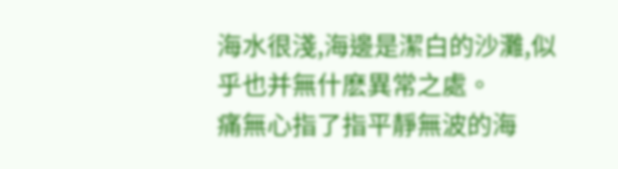海水很淺,海邊是潔白的沙灘,似乎也并無什麽異常之處。
痛無心指了指平靜無波的海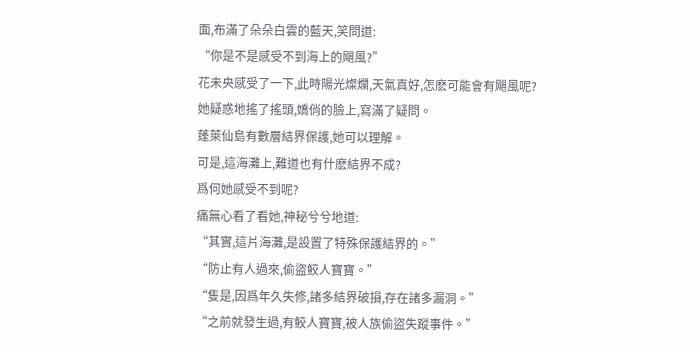面,布滿了朵朵白雲的藍天,笑問道:
“你是不是感受不到海上的飓風?”
花未央感受了一下,此時陽光燦爛,天氣真好,怎麽可能會有飓風呢?
她疑惑地搖了搖頭,嬌俏的臉上,寫滿了疑問。
蓬萊仙島有數層結界保護,她可以理解。
可是,這海灘上,難道也有什麽結界不成?
爲何她感受不到呢?
痛無心看了看她,神秘兮兮地道:
“其實,這片海灘,是設置了特殊保護結界的。”
“防止有人過來,偷盜鲛人寶寶。”
“隻是,因爲年久失修,諸多結界破損,存在諸多漏洞。”
“之前就發生過,有鲛人寶寶,被人族偷盜失蹤事件。”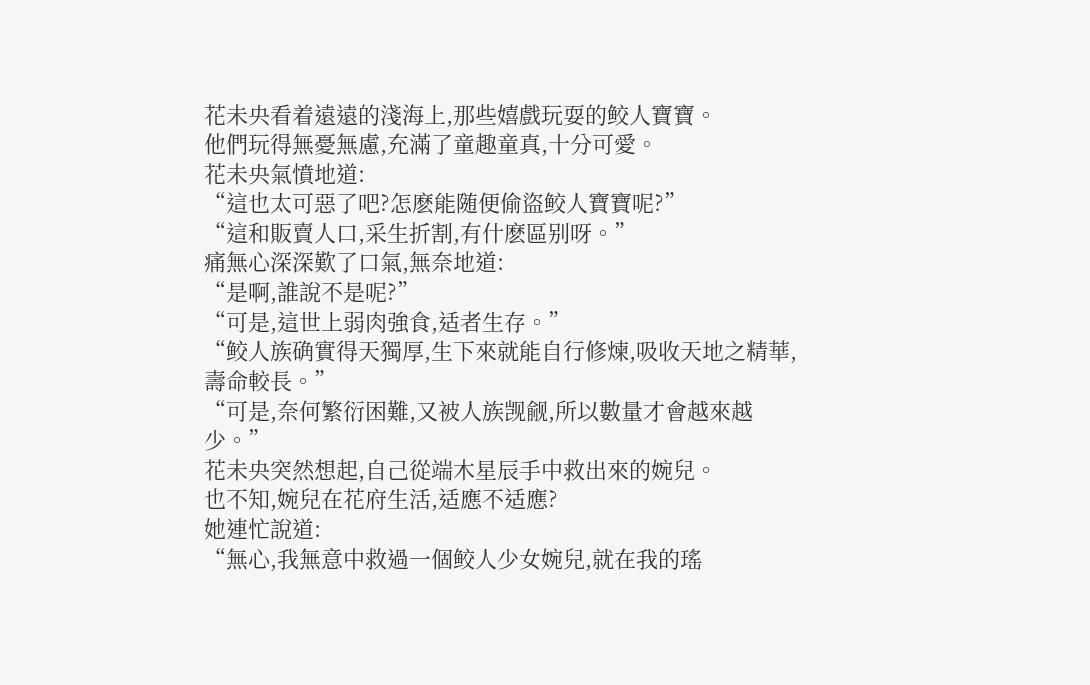花未央看着遠遠的淺海上,那些嬉戲玩耍的鲛人寶寶。
他們玩得無憂無慮,充滿了童趣童真,十分可愛。
花未央氣憤地道:
“這也太可惡了吧?怎麽能随便偷盜鲛人寶寶呢?”
“這和販賣人口,采生折割,有什麽區别呀。”
痛無心深深歎了口氣,無奈地道:
“是啊,誰說不是呢?”
“可是,這世上弱肉強食,适者生存。”
“鲛人族确實得天獨厚,生下來就能自行修煉,吸收天地之精華,壽命較長。”
“可是,奈何繁衍困難,又被人族觊觎,所以數量才會越來越少。”
花未央突然想起,自己從端木星辰手中救出來的婉兒。
也不知,婉兒在花府生活,适應不适應?
她連忙說道:
“無心,我無意中救過一個鲛人少女婉兒,就在我的瑤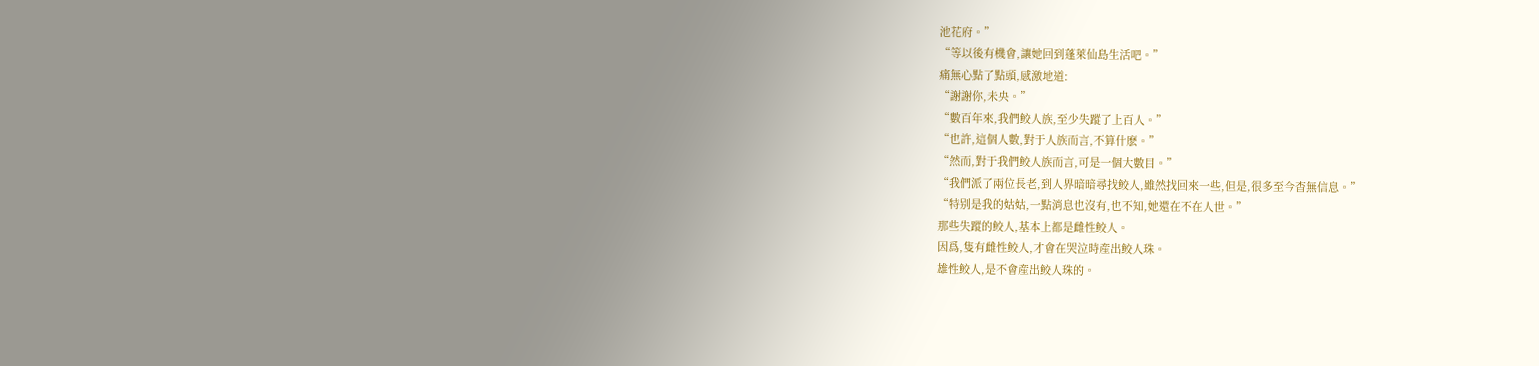池花府。”
“等以後有機會,讓她回到蓬萊仙島生活吧。”
痛無心點了點頭,感激地道:
“謝謝你,未央。”
“數百年來,我們鲛人族,至少失蹤了上百人。”
“也許,這個人數,對于人族而言,不算什麽。”
“然而,對于我們鲛人族而言,可是一個大數目。”
“我們派了兩位長老,到人界暗暗尋找鲛人,雖然找回來一些,但是,很多至今杳無信息。”
“特别是我的姑姑,一點消息也沒有,也不知,她還在不在人世。”
那些失蹤的鲛人,基本上都是雌性鲛人。
因爲,隻有雌性鲛人,才會在哭泣時産出鲛人珠。
雄性鲛人,是不會産出鲛人珠的。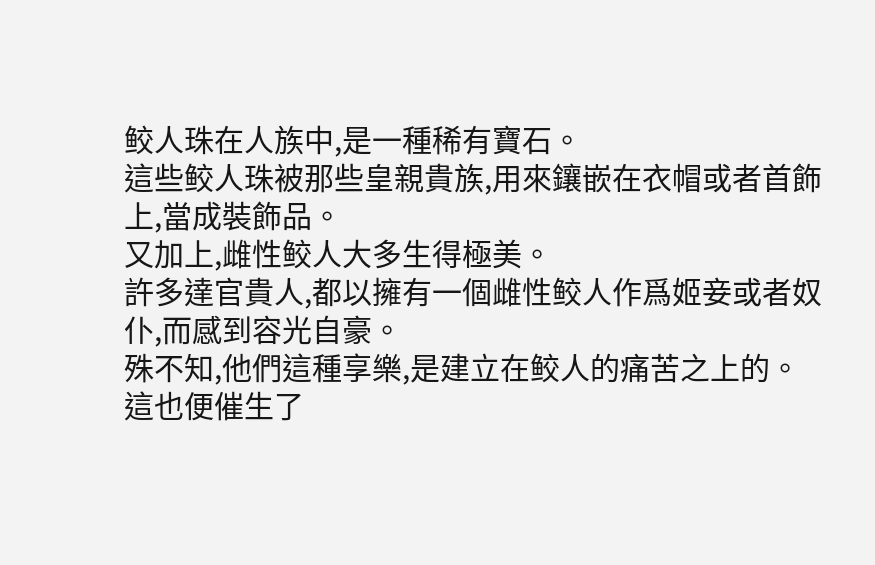鲛人珠在人族中,是一種稀有寶石。
這些鲛人珠被那些皇親貴族,用來鑲嵌在衣帽或者首飾上,當成裝飾品。
又加上,雌性鲛人大多生得極美。
許多達官貴人,都以擁有一個雌性鲛人作爲姬妾或者奴仆,而感到容光自豪。
殊不知,他們這種享樂,是建立在鲛人的痛苦之上的。
這也便催生了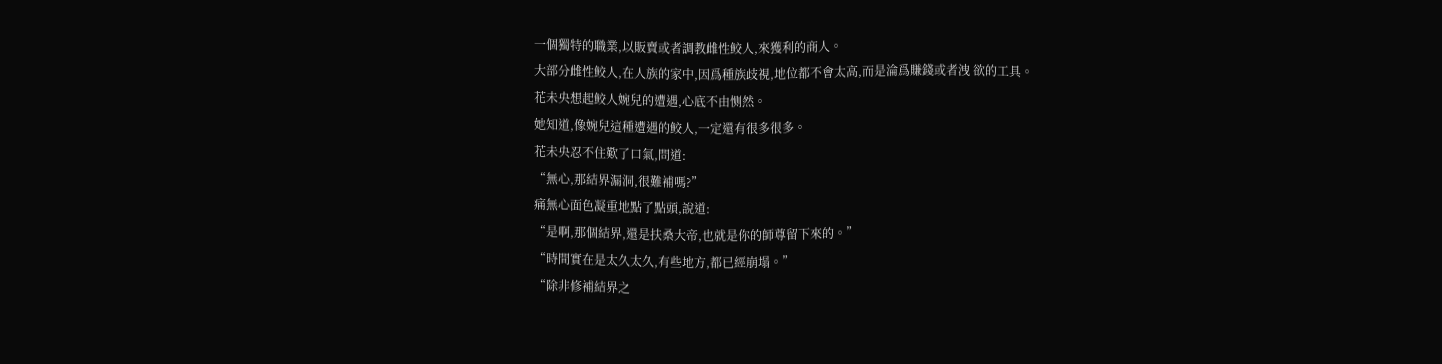一個獨特的職業,以販賣或者調教雌性鲛人,來獲利的商人。
大部分雌性鲛人,在人族的家中,因爲種族歧視,地位都不會太高,而是淪爲賺錢或者洩 欲的工具。
花未央想起鲛人婉兒的遭遇,心底不由恻然。
她知道,像婉兒這種遭遇的鲛人,一定還有很多很多。
花未央忍不住歎了口氣,問道:
“無心,那結界漏洞,很難補嗎?”
痛無心面色凝重地點了點頭,說道:
“是啊,那個結界,還是扶桑大帝,也就是你的師尊留下來的。”
“時間實在是太久太久,有些地方,都已經崩塌。”
“除非修補結界之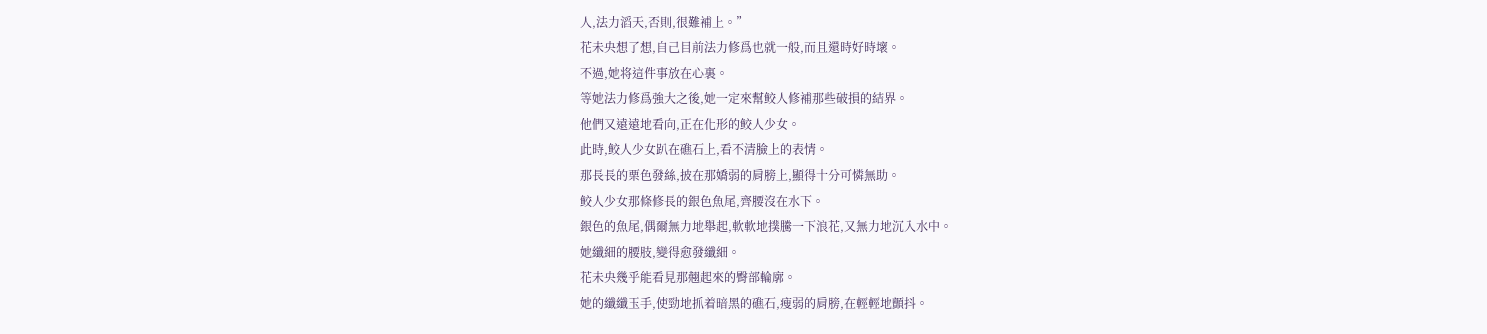人,法力滔天,否則,很難補上。”
花未央想了想,自己目前法力修爲也就一般,而且還時好時壞。
不過,她将這件事放在心裏。
等她法力修爲強大之後,她一定來幫鲛人修補那些破損的結界。
他們又遠遠地看向,正在化形的鲛人少女。
此時,鲛人少女趴在礁石上,看不清臉上的表情。
那長長的栗色發絲,披在那嬌弱的肩膀上,顯得十分可憐無助。
鲛人少女那條修長的銀色魚尾,齊腰沒在水下。
銀色的魚尾,偶爾無力地舉起,軟軟地撲騰一下浪花,又無力地沉入水中。
她纖細的腰肢,變得愈發纖細。
花未央幾乎能看見那翹起來的臀部輪廓。
她的纖纖玉手,使勁地抓着暗黑的礁石,瘦弱的肩膀,在輕輕地顫抖。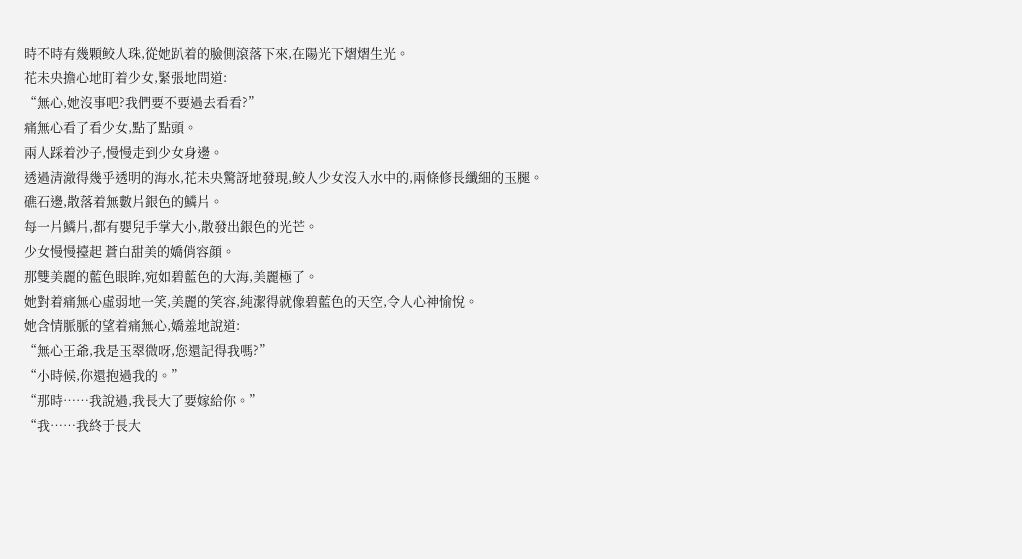時不時有幾顆鲛人珠,從她趴着的臉側滾落下來,在陽光下熠熠生光。
花未央擔心地盯着少女,緊張地問道:
“無心,她沒事吧?我們要不要過去看看?”
痛無心看了看少女,點了點頭。
兩人踩着沙子,慢慢走到少女身邊。
透過清澈得幾乎透明的海水,花未央驚訝地發現,鲛人少女沒入水中的,兩條修長纖細的玉腿。
礁石邊,散落着無數片銀色的鱗片。
每一片鱗片,都有嬰兒手掌大小,散發出銀色的光芒。
少女慢慢擡起 蒼白甜美的嬌俏容顔。
那雙美麗的藍色眼眸,宛如碧藍色的大海,美麗極了。
她對着痛無心虛弱地一笑,美麗的笑容,純潔得就像碧藍色的天空,令人心神愉悅。
她含情脈脈的望着痛無心,嬌羞地說道:
“無心王爺,我是玉翠微呀,您還記得我嗎?”
“小時候,你還抱過我的。”
“那時……我說過,我長大了要嫁給你。”
“我……我終于長大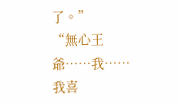了。”
“無心王爺……我……我喜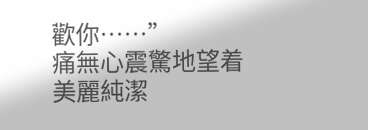歡你……”
痛無心震驚地望着美麗純潔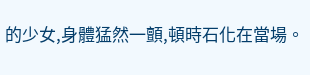的少女,身體猛然一顫,頓時石化在當場。